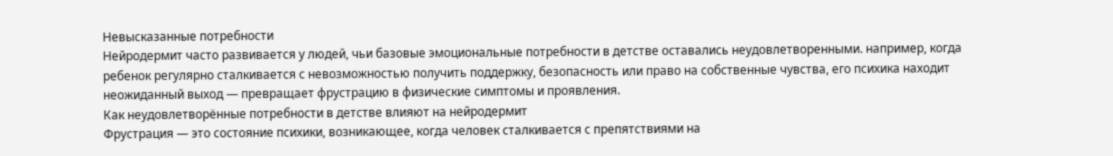Невысказанные потребности
Нейродермит часто развивается у людей, чьи базовые эмоциональные потребности в детстве оставались неудовлетворенными. например, когда ребенок регулярно сталкивается с невозможностью получить поддержку, безопасность или право на собственные чувства, его психика находит неожиданный выход — превращает фрустрацию в физические симптомы и проявления.
Как неудовлетворённые потребности в детстве влияют на нейродермит
Фрустрация — это состояние психики, возникающее, когда человек сталкивается с препятствиями на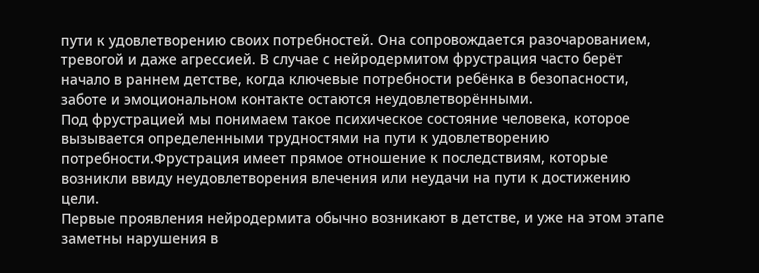пути к удовлетворению своих потребностей. Она сопровождается разочарованием, тревогой и даже агрессией. В случае с нейродермитом фрустрация часто берёт начало в раннем детстве, когда ключевые потребности ребёнка в безопасности, заботе и эмоциональном контакте остаются неудовлетворёнными.
Под фрустрацией мы понимаем такое психическое состояние человека, которое вызывается определенными трудностями на пути к удовлетворению потребности.Фрустрация имеет прямое отношение к последствиям, которые возникли ввиду неудовлетворения влечения или неудачи на пути к достижению цели.
Первые проявления нейродермита обычно возникают в детстве, и уже на этом этапе заметны нарушения в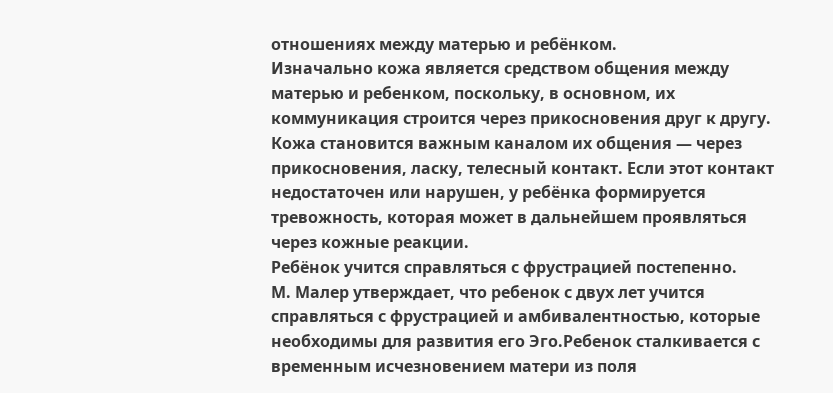отношениях между матерью и ребёнком.
Изначально кожа является средством общения между матерью и ребенком, поскольку, в основном, их коммуникация строится через прикосновения друг к другу.
Кожа становится важным каналом их общения — через прикосновения, ласку, телесный контакт. Если этот контакт недостаточен или нарушен, у ребёнка формируется тревожность, которая может в дальнейшем проявляться через кожные реакции.
Ребёнок учится справляться с фрустрацией постепенно.
М. Малер утверждает, что ребенок с двух лет учится справляться с фрустрацией и амбивалентностью, которые необходимы для развития его Эго.Ребенок сталкивается с временным исчезновением матери из поля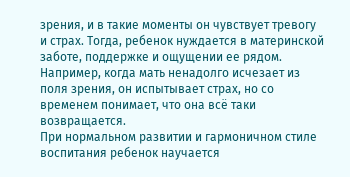зрения, и в такие моменты он чувствует тревогу и страх. Тогда, ребенок нуждается в материнской заботе, поддержке и ощущении ее рядом.
Например, когда мать ненадолго исчезает из поля зрения, он испытывает страх, но со временем понимает, что она всё таки возвращается.
При нормальном развитии и гармоничном стиле воспитания ребенок научается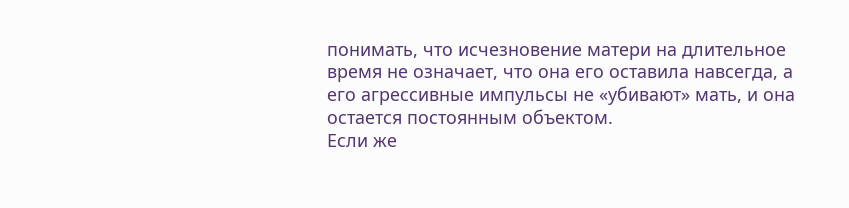понимать, что исчезновение матери на длительное время не означает, что она его оставила навсегда, а его агрессивные импульсы не «убивают» мать, и она остается постоянным объектом.
Если же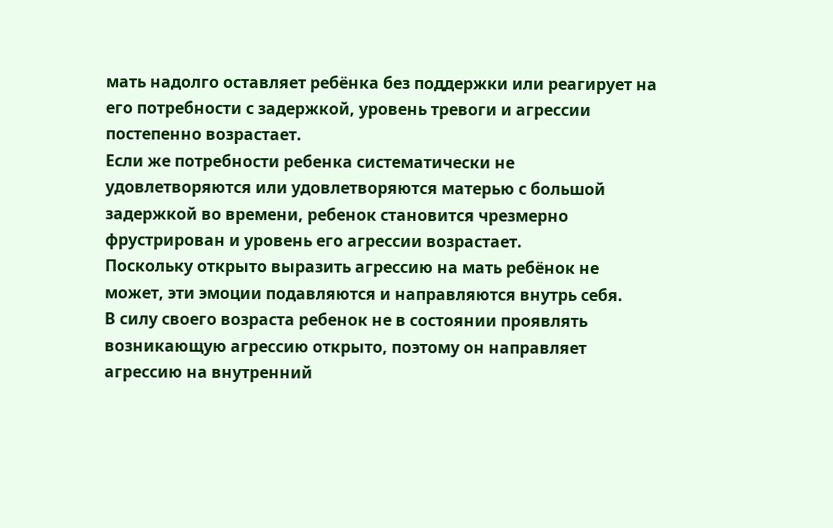мать надолго оставляет ребёнка без поддержки или реагирует на его потребности с задержкой, уровень тревоги и агрессии постепенно возрастает.
Если же потребности ребенка систематически не удовлетворяются или удовлетворяются матерью с большой задержкой во времени, ребенок становится чрезмерно фрустрирован и уровень его агрессии возрастает.
Поскольку открыто выразить агрессию на мать ребёнок не может, эти эмоции подавляются и направляются внутрь себя.
В силу своего возраста ребенок не в состоянии проявлять возникающую агрессию открыто, поэтому он направляет агрессию на внутренний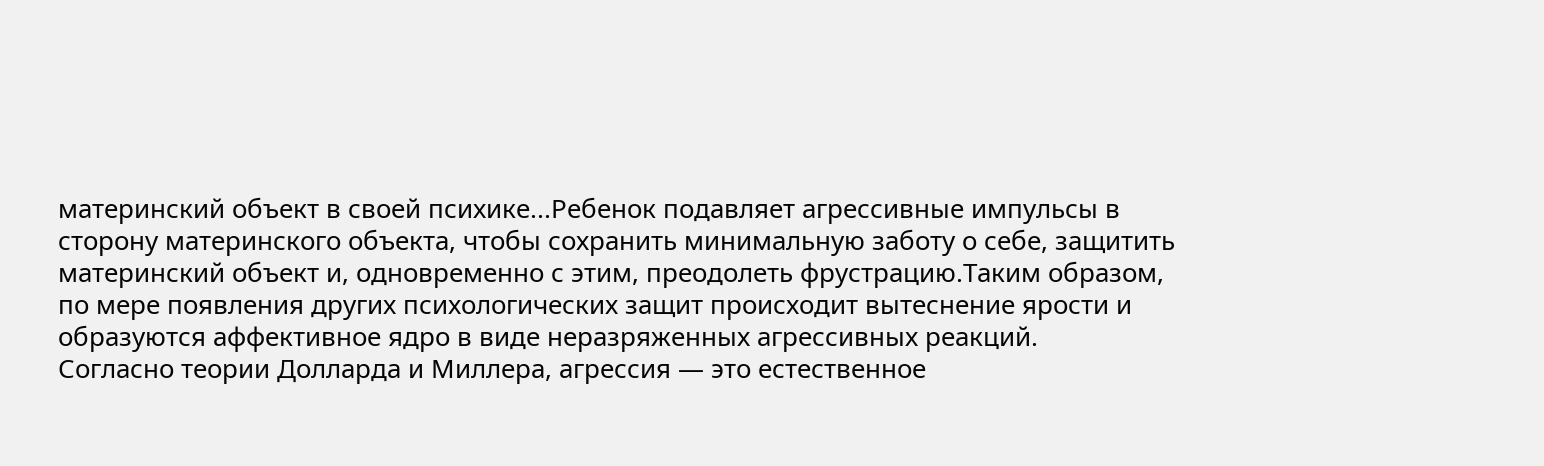материнский объект в своей психике...Ребенок подавляет агрессивные импульсы в сторону материнского объекта, чтобы сохранить минимальную заботу о себе, защитить материнский объект и, одновременно с этим, преодолеть фрустрацию.Таким образом, по мере появления других психологических защит происходит вытеснение ярости и образуются аффективное ядро в виде неразряженных агрессивных реакций.
Согласно теории Долларда и Миллера, агрессия — это естественное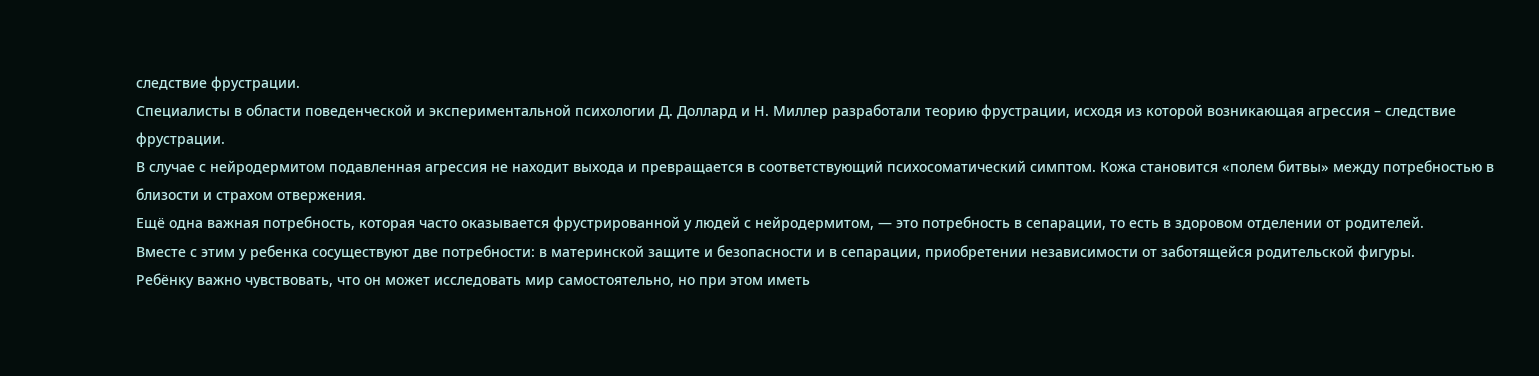следствие фрустрации.
Специалисты в области поведенческой и экспериментальной психологии Д. Доллард и Н. Миллер разработали теорию фрустрации, исходя из которой возникающая агрессия – следствие фрустрации.
В случае с нейродермитом подавленная агрессия не находит выхода и превращается в соответствующий психосоматический симптом. Кожа становится «полем битвы» между потребностью в близости и страхом отвержения.
Ещё одна важная потребность, которая часто оказывается фрустрированной у людей с нейродермитом, — это потребность в сепарации, то есть в здоровом отделении от родителей.
Вместе с этим у ребенка сосуществуют две потребности: в материнской защите и безопасности и в сепарации, приобретении независимости от заботящейся родительской фигуры.
Ребёнку важно чувствовать, что он может исследовать мир самостоятельно, но при этом иметь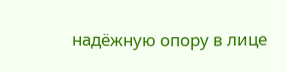надёжную опору в лице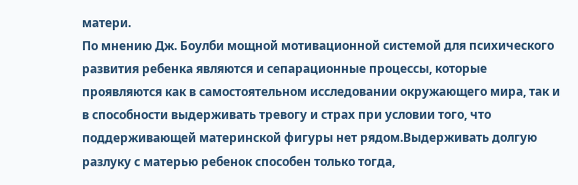матери.
По мнению Дж. Боулби мощной мотивационной системой для психического развития ребенка являются и сепарационные процессы, которые проявляются как в самостоятельном исследовании окружающего мира, так и в способности выдерживать тревогу и страх при условии того, что поддерживающей материнской фигуры нет рядом.Выдерживать долгую разлуку с матерью ребенок способен только тогда,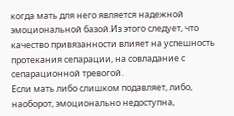когда мать для него является надежной эмоциональной базой.Из этого следует, что качество привязанности влияет на успешность протекания сепарации, на совладание с сепарационной тревогой.
Если мать либо слишком подавляет, либо, наоборот, эмоционально недоступна,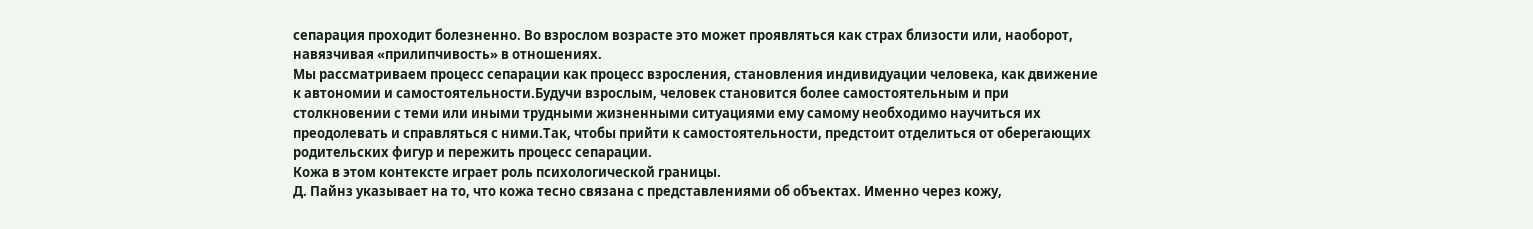сепарация проходит болезненно. Во взрослом возрасте это может проявляться как страх близости или, наоборот, навязчивая «прилипчивость» в отношениях.
Мы рассматриваем процесс сепарации как процесс взросления, становления индивидуации человека, как движение к автономии и самостоятельности.Будучи взрослым, человек становится более самостоятельным и при столкновении с теми или иными трудными жизненными ситуациями ему самому необходимо научиться их преодолевать и справляться с ними.Так, чтобы прийти к самостоятельности, предстоит отделиться от оберегающих родительских фигур и пережить процесс сепарации.
Кожа в этом контексте играет роль психологической границы.
Д. Пайнз указывает на то, что кожа тесно связана с представлениями об объектах. Именно через кожу,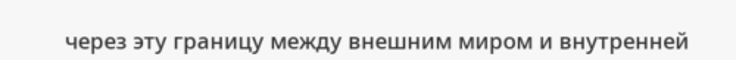через эту границу между внешним миром и внутренней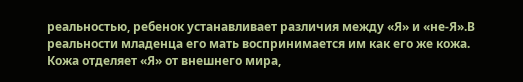реальностью, ребенок устанавливает различия между «Я» и «не-Я».В реальности младенца его мать воспринимается им как его же кожа.
Кожа отделяет «Я» от внешнего мира,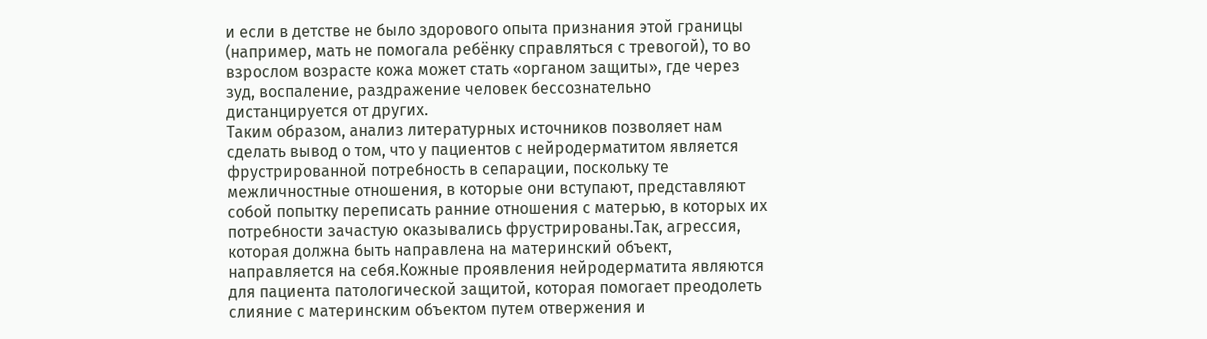и если в детстве не было здорового опыта признания этой границы (например, мать не помогала ребёнку справляться с тревогой), то во взрослом возрасте кожа может стать «органом защиты», где через зуд, воспаление, раздражение человек бессознательно дистанцируется от других.
Таким образом, анализ литературных источников позволяет нам сделать вывод о том, что у пациентов с нейродерматитом является фрустрированной потребность в сепарации, поскольку те межличностные отношения, в которые они вступают, представляют собой попытку переписать ранние отношения с матерью, в которых их потребности зачастую оказывались фрустрированы.Так, агрессия, которая должна быть направлена на материнский объект, направляется на себя.Кожные проявления нейродерматита являются для пациента патологической защитой, которая помогает преодолеть слияние с материнским объектом путем отвержения и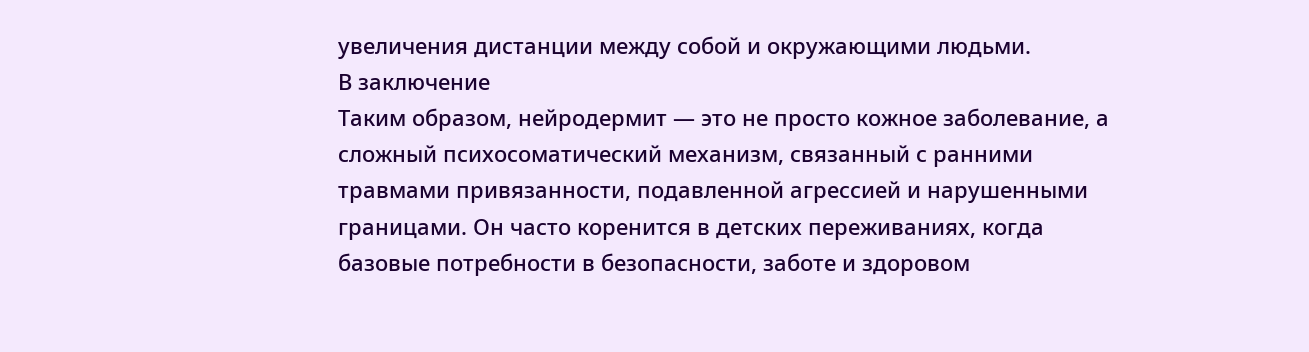увеличения дистанции между собой и окружающими людьми.
В заключение
Таким образом, нейродермит — это не просто кожное заболевание, а сложный психосоматический механизм, связанный с ранними травмами привязанности, подавленной агрессией и нарушенными границами. Он часто коренится в детских переживаниях, когда базовые потребности в безопасности, заботе и здоровом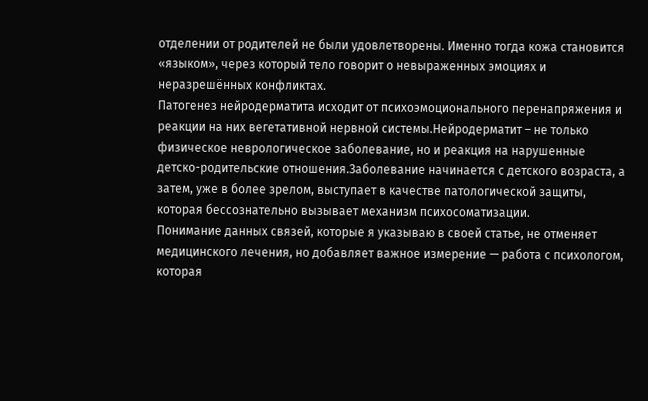отделении от родителей не были удовлетворены. Именно тогда кожа становится «языком», через который тело говорит о невыраженных эмоциях и неразрешённых конфликтах.
Патогенез нейродерматита исходит от психоэмоционального перенапряжения и реакции на них вегетативной нервной системы.Нейродерматит – не только физическое неврологическое заболевание, но и реакция на нарушенные детско-родительские отношения.Заболевание начинается с детского возраста, а затем, уже в более зрелом, выступает в качестве патологической защиты, которая бессознательно вызывает механизм психосоматизации.
Понимание данных связей, которые я указываю в своей статье, не отменяет медицинского лечения, но добавляет важное измерение — работа с психологом, которая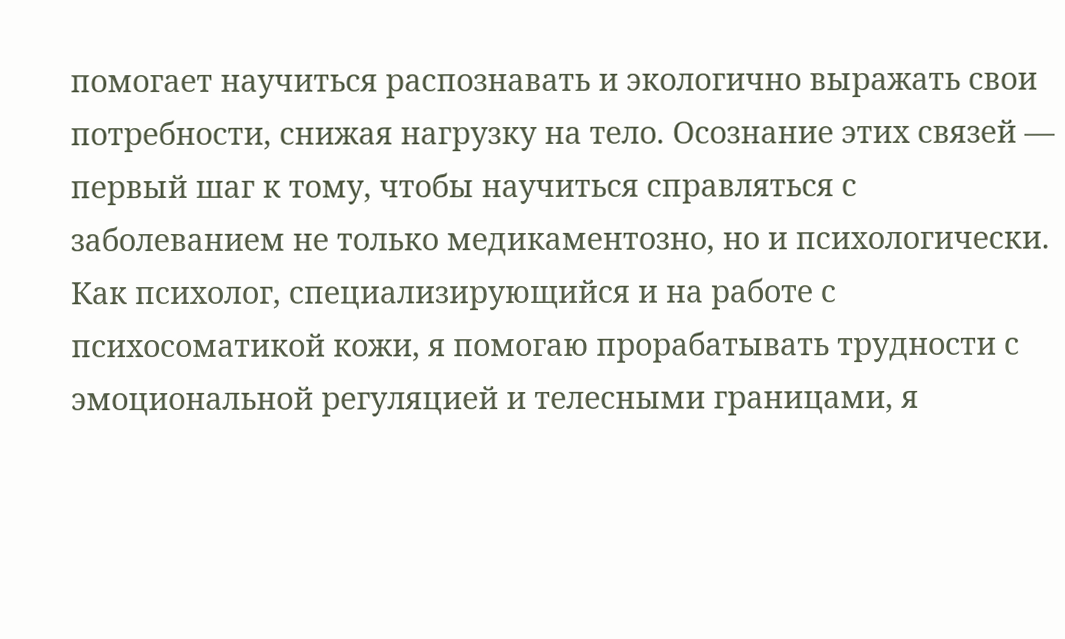помогает научиться распознавать и экологично выражать свои потребности, снижая нагрузку на тело. Осознание этих связей — первый шаг к тому, чтобы научиться справляться с заболеванием не только медикаментозно, но и психологически.
Как психолог, специализирующийся и на работе с психосоматикой кожи, я помогаю прорабатывать трудности с эмоциональной регуляцией и телесными границами, я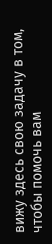вижу здесь свою задачу в том, чтобы помочь вам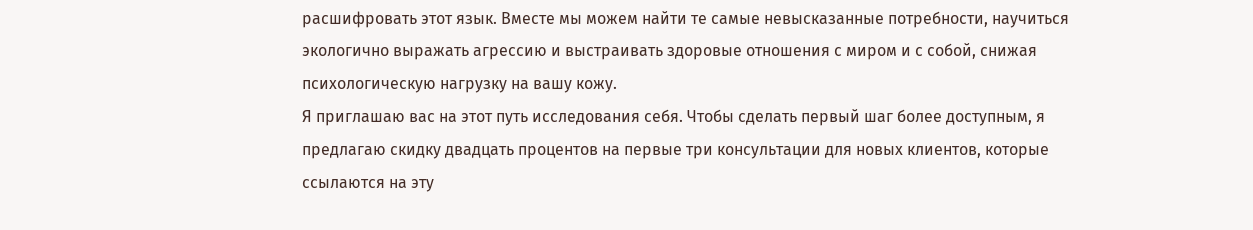расшифровать этот язык. Вместе мы можем найти те самые невысказанные потребности, научиться экологично выражать агрессию и выстраивать здоровые отношения с миром и с собой, снижая психологическую нагрузку на вашу кожу.
Я приглашаю вас на этот путь исследования себя. Чтобы сделать первый шаг более доступным, я предлагаю скидку двадцать процентов на первые три консультации для новых клиентов, которые ссылаются на эту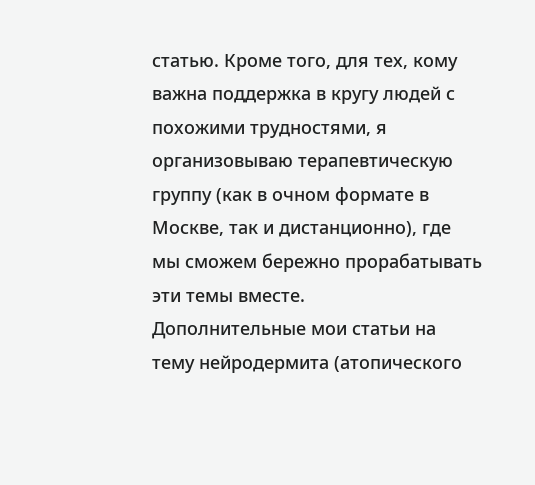статью. Кроме того, для тех, кому важна поддержка в кругу людей с похожими трудностями, я организовываю терапевтическую группу (как в очном формате в Москве, так и дистанционно), где мы сможем бережно прорабатывать эти темы вместе.
Дополнительные мои статьи на тему нейродермита (атопического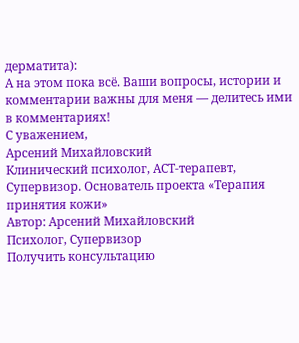дерматита):
А на этом пока всё. Ваши вопросы, истории и комментарии важны для меня — делитесь ими в комментариях!
С уважением,
Арсений Михайловский
Клинический психолог, АСТ-терапевт, Супервизор. Основатель проекта «Терапия принятия кожи»
Автор: Арсений Михайловский
Психолог, Супервизор
Получить консультацию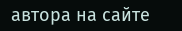автора на сайте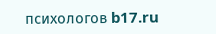психологов b17.ru